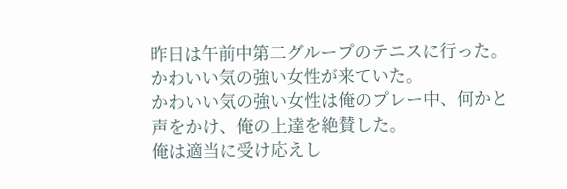昨日は午前中第二グループのテニスに行った。
かわいい気の強い女性が来ていた。
かわいい気の強い女性は俺のプレー中、何かと声をかけ、俺の上達を絶賛した。
俺は適当に受け応えし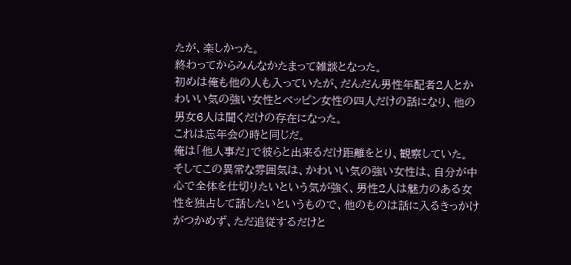たが、楽しかった。
終わってからみんなかたまって雑談となった。
初めは俺も他の人も入っていたが、だんだん男性年配者2人とかわいい気の強い女性とベッピン女性の四人だけの話になり、他の男女6人は聞くだけの存在になった。
これは忘年会の時と同じだ。
俺は「他人事だ」で彼らと出来るだけ距離をとり、観察していた。
そしてこの異常な雰囲気は、かわいい気の強い女性は、自分が中心で全体を仕切りたいという気が強く、男性2人は魅力のある女性を独占して話したいというもので、他のものは話に入るきっかけがつかめず、ただ追従するだけと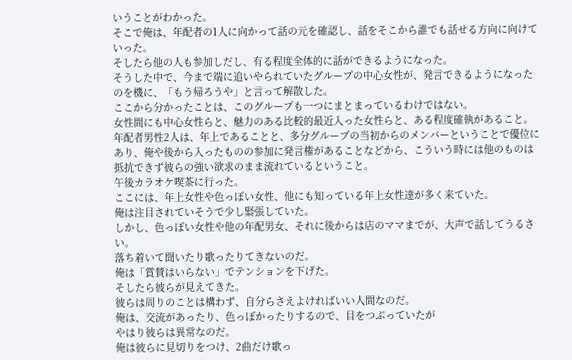いうことがわかった。
そこで俺は、年配者の1人に向かって話の元を確認し、話をそこから誰でも話せる方向に向けていった。
そしたら他の人も参加しだし、有る程度全体的に話ができるようになった。
そうした中で、今まで端に追いやられていたグループの中心女性が、発言できるようになったのを機に、「もう帰ろうや」と言って解散した。
ここから分かったことは、このグループも一つにまとまっているわけではない。
女性間にも中心女性らと、魅力のある比較的最近入った女性らと、ある程度確執があること。
年配者男性2人は、年上であることと、多分グループの当初からのメンバーということで優位にあり、俺や後から入ったものの参加に発言権があることなどから、こういう時には他のものは抵抗できず彼らの強い欲求のまま流れているということ。
午後カラオケ喫茶に行った。
ここには、年上女性や色っぽい女性、他にも知っている年上女性達が多く来ていた。
俺は注目されていそうで少し緊張していた。
しかし、色っぽい女性や他の年配男女、それに後からは店のママまでが、大声で話してうるさい。
落ち着いて聞いたり歌ったりてきないのだ。
俺は「賞賛はいらない」でテンションを下げた。
そしたら彼らが見えてきた。
彼らは周りのことは構わず、自分らさえよければいい人間なのだ。
俺は、交流があったり、色っぽかったりするので、目をつぶっていたが
やはり彼らは異常なのだ。
俺は彼らに見切りをつけ、2曲だけ歌っ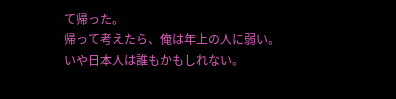て帰った。
帰って考えたら、俺は年上の人に弱い。
いや日本人は誰もかもしれない。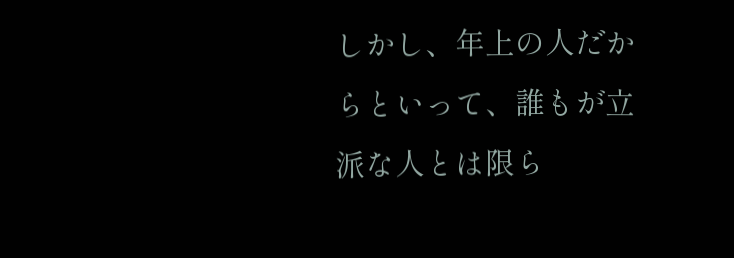しかし、年上の人だからといって、誰もが立派な人とは限ら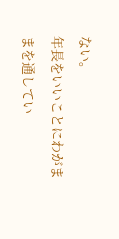ない。
年長をいいことにわがままを通してい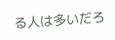る人は多いだろ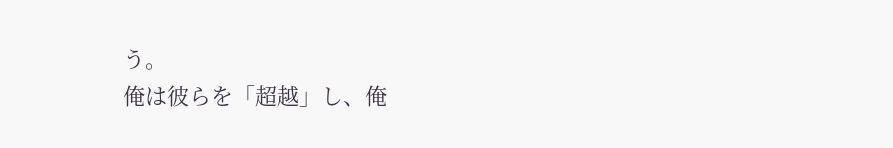う。
俺は彼らを「超越」し、俺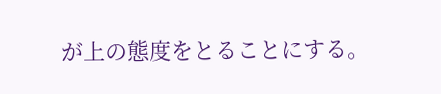が上の態度をとることにする。